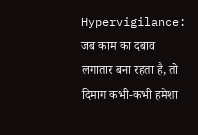Hypervigilance: जब काम का दबाव लगातार बना रहता है, तो दिमाग कभी-कभी हमेशा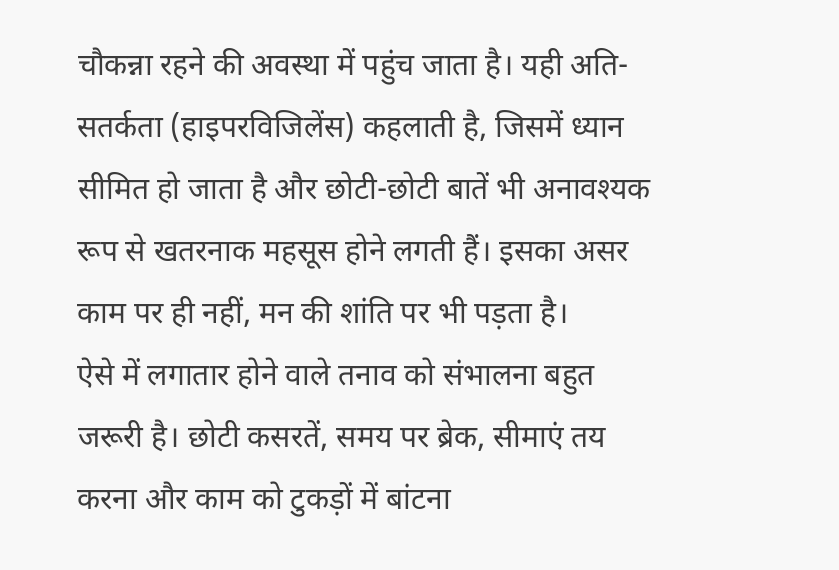चौकन्ना रहने की अवस्था में पहुंच जाता है। यही अति-सतर्कता (हाइपरविजिलेंस) कहलाती है, जिसमें ध्यान सीमित हो जाता है और छोटी-छोटी बातें भी अनावश्यक रूप से खतरनाक महसूस होने लगती हैं। इसका असर काम पर ही नहीं, मन की शांति पर भी पड़ता है।
ऐसे में लगातार होने वाले तनाव को संभालना बहुत जरूरी है। छोटी कसरतें, समय पर ब्रेक, सीमाएं तय करना और काम को टुकड़ों में बांटना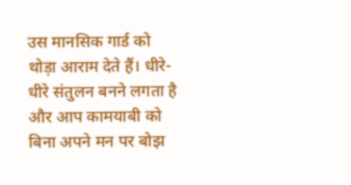उस मानसिक गार्ड को थोड़ा आराम देते हैं। धीरे-धीरे संतुलन बनने लगता है और आप कामयाबी को बिना अपने मन पर बोझ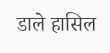डाले हासिल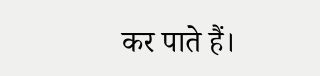कर पाते हैं।